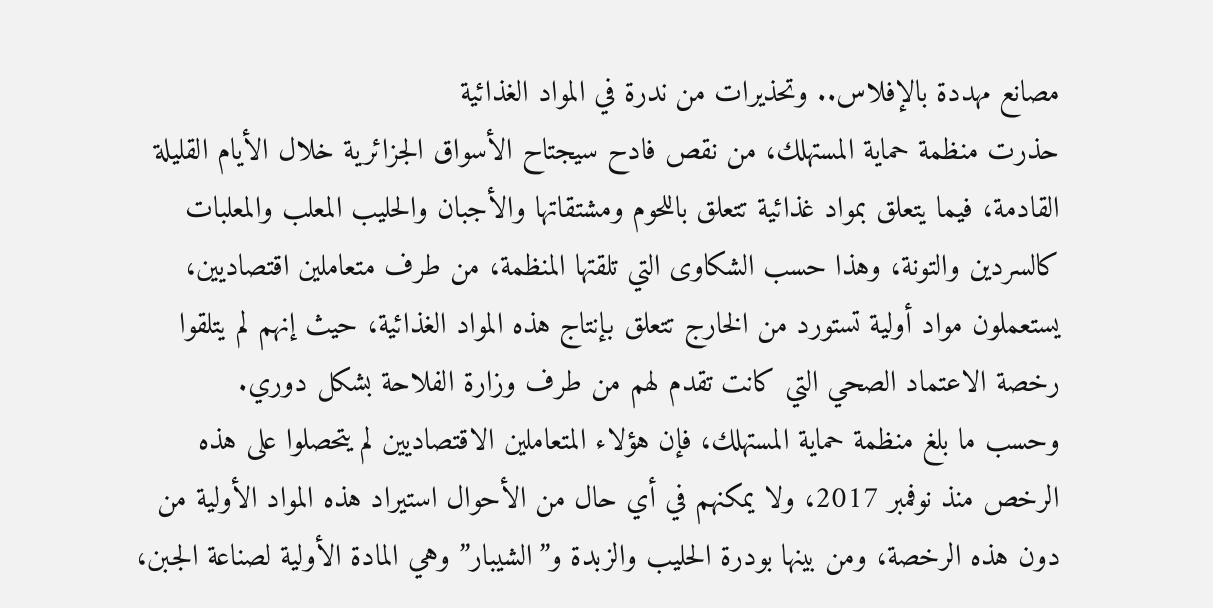مصانع مهددة بالإفلاس.. وتحذيرات من ندرة في المواد الغذائية
حذرت منظمة حماية المستهلك، من نقص فادح سيجتاح الأسواق الجزائرية خلال الأيام القليلة القادمة، فيما يتعلق بمواد غذائية تتعلق باللحوم ومشتقاتها والأجبان والحليب المعلب والمعلبات كالسردين والتونة، وهذا حسب الشكاوى التي تلقتها المنظمة، من طرف متعاملين اقتصاديين، يستعملون مواد أولية تستورد من الخارج تتعلق بإنتاج هذه المواد الغذائية، حيث إنهم لم يتلقوا رخصة الاعتماد الصحي التي كانت تقدم لهم من طرف وزارة الفلاحة بشكل دوري.
وحسب ما بلغ منظمة حماية المستهلك، فإن هؤلاء المتعاملين الاقتصاديين لم يتحصلوا على هذه الرخص منذ نوفمبر 2017، ولا يمكنهم في أي حال من الأحوال استيراد هذه المواد الأولية من دون هذه الرخصة، ومن بينها بودرة الحليب والزبدة و”الشيبار” وهي المادة الأولية لصناعة الجبن،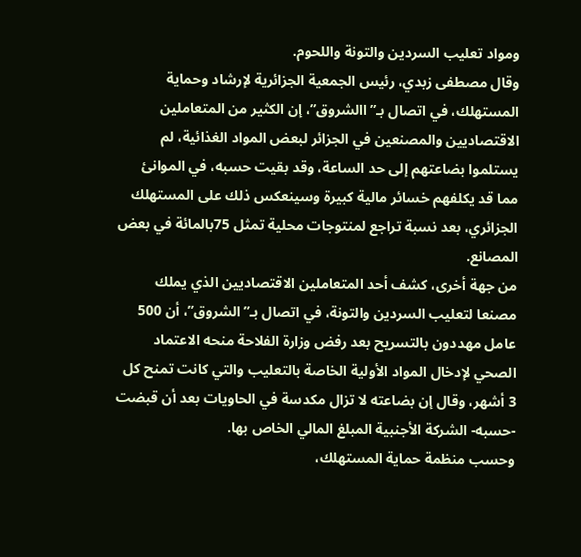ومواد تعليب السردين والتونة واللحوم.
وقال مصطفى زبدي، رئيس الجمعية الجزائرية لإرشاد وحماية المستهلك، في اتصال بـ”االشروق”، إن الكثير من المتعاملين الاقتصاديين والمصنعين في الجزائر لبعض المواد الغذائية، لم يستلموا بضاعتهم إلى حد الساعة، وقد بقيت حسبه، في الموانئ مما قد يكلفهم خسائر مالية كبيرة وسينعكس ذلك على المستهلك الجزائري، بعد نسبة تراجع لمنتوجات محلية تمثل 75بالمائة في بعض المصانع.
من جهة أخرى، كشف أحد المتعاملين الاقتصاديين الذي يملك مصنعا لتعليب السردين والتونة، في اتصال بـ”الشروق”، أن 500 عامل مهددون بالتسريح بعد رفض وزارة الفلاحة منحه الاعتماد الصحي لإدخال المواد الأولية الخاصة بالتعليب والتي كانت تمنح كل 3 أشهر، وقال إن بضاعته لا تزال مكدسة في الحاويات بعد أن قبضت -حسبه- الشركة الأجنبية المبلغ المالي الخاص بها.
وحسب منظمة حماية المستهلك،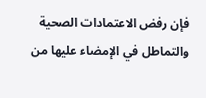فإن رفض الاعتمادات الصحية والتماطل في الإمضاء عليها من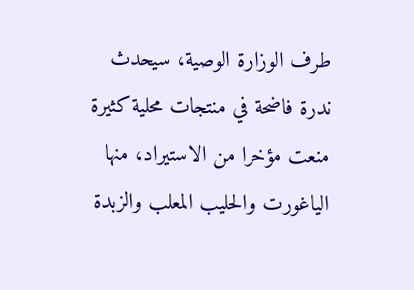طرف الوزارة الوصية، سيحدث ندرة فاضحة في منتجات محلية كثيرة منعت مؤخرا من الاستيراد، منها الياغورت والحليب المعلب والزبدة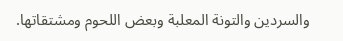والسردين والتونة المعلبة وبعض اللحوم ومشتقاتها.